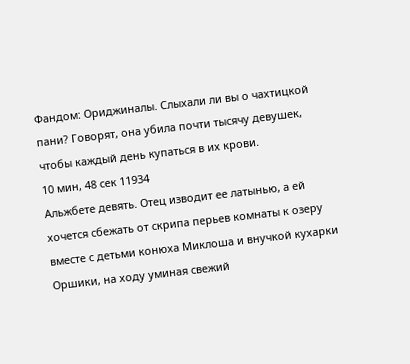Фандом: Ориджиналы. Слыхали ли вы о чахтицкой пани? Говорят, она убила почти тысячу девушек, чтобы каждый день купаться в их крови.
10 мин, 48 сек 11934
Альжбете девять. Отец изводит ее латынью, а ей хочется сбежать от скрипа перьев комнаты к озеру вместе с детьми конюха Миклоша и внучкой кухарки Оршики, на ходу уминая свежий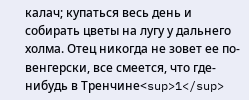калач; купаться весь день и собирать цветы на лугу у дальнего холма. Отец никогда не зовет ее по-венгерски, все смеется, что где-нибудь в Тренчине<sup>1</sup>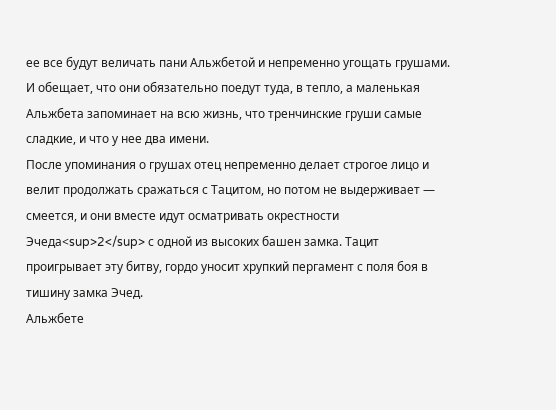ее все будут величать пани Альжбетой и непременно угощать грушами. И обещает, что они обязательно поедут туда, в тепло, а маленькая Альжбета запоминает на всю жизнь, что тренчинские груши самые сладкие, и что у нее два имени.
После упоминания о грушах отец непременно делает строгое лицо и велит продолжать сражаться с Тацитом, но потом не выдерживает — смеется, и они вместе идут осматривать окрестности Эчеда<sup>2</sup> с одной из высоких башен замка. Тацит проигрывает эту битву, гордо уносит хрупкий пергамент с поля боя в тишину замка Эчед.
Альжбете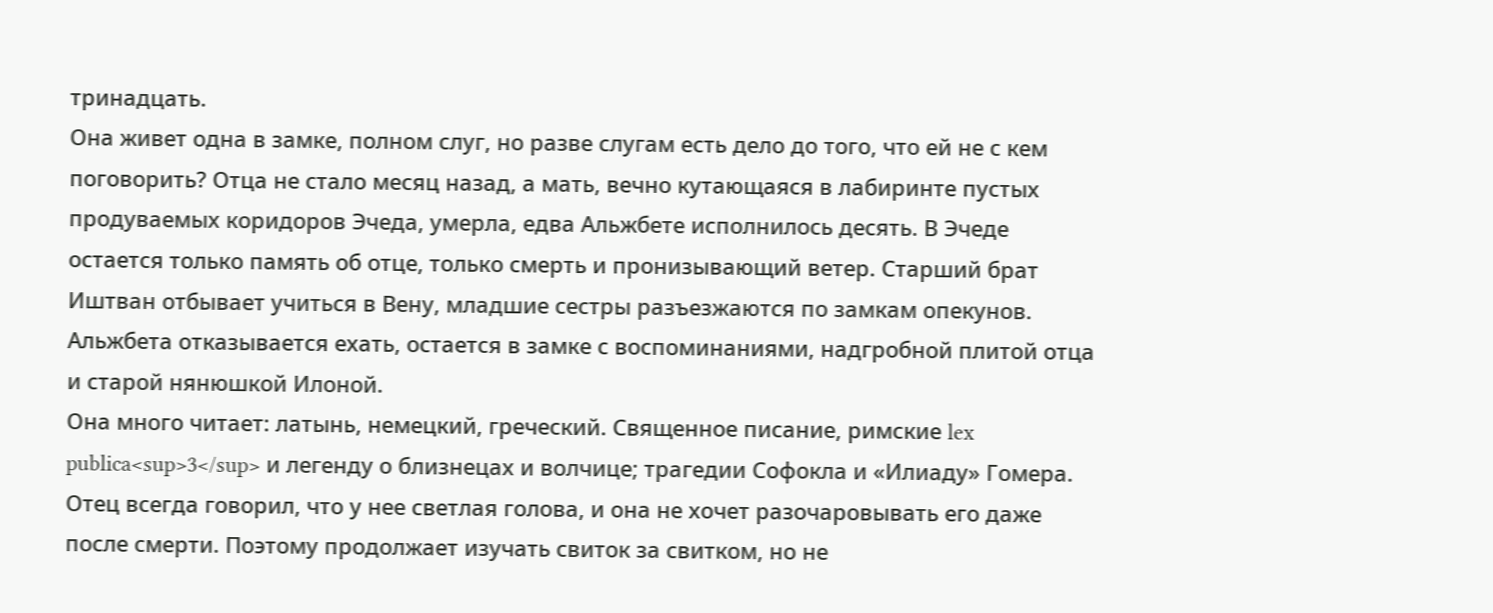тринадцать.
Она живет одна в замке, полном слуг, но разве слугам есть дело до того, что ей не с кем поговорить? Отца не стало месяц назад, а мать, вечно кутающаяся в лабиринте пустых продуваемых коридоров Эчеда, умерла, едва Альжбете исполнилось десять. В Эчеде остается только память об отце, только смерть и пронизывающий ветер. Старший брат Иштван отбывает учиться в Вену, младшие сестры разъезжаются по замкам опекунов. Альжбета отказывается ехать, остается в замке с воспоминаниями, надгробной плитой отца и старой нянюшкой Илоной.
Она много читает: латынь, немецкий, греческий. Священное писание, римские lex publica<sup>3</sup> и легенду о близнецах и волчице; трагедии Софокла и «Илиаду» Гомера. Отец всегда говорил, что у нее светлая голова, и она не хочет разочаровывать его даже после смерти. Поэтому продолжает изучать свиток за свитком, но не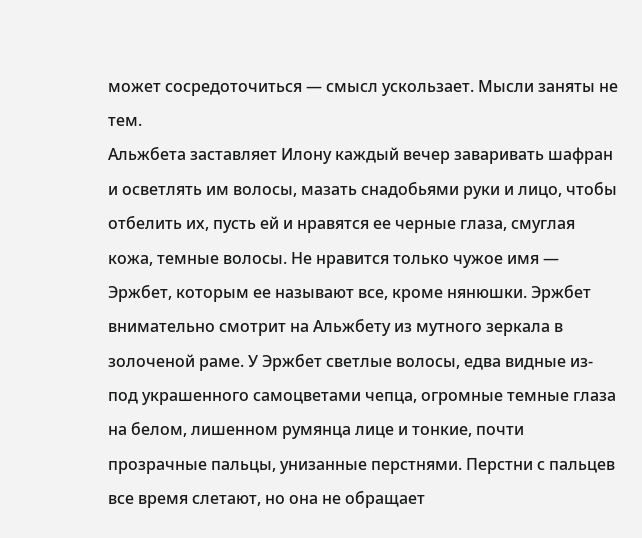может сосредоточиться — смысл ускользает. Мысли заняты не тем.
Альжбета заставляет Илону каждый вечер заваривать шафран и осветлять им волосы, мазать снадобьями руки и лицо, чтобы отбелить их, пусть ей и нравятся ее черные глаза, смуглая кожа, темные волосы. Не нравится только чужое имя — Эржбет, которым ее называют все, кроме нянюшки. Эржбет внимательно смотрит на Альжбету из мутного зеркала в золоченой раме. У Эржбет светлые волосы, едва видные из-под украшенного самоцветами чепца, огромные темные глаза на белом, лишенном румянца лице и тонкие, почти прозрачные пальцы, унизанные перстнями. Перстни с пальцев все время слетают, но она не обращает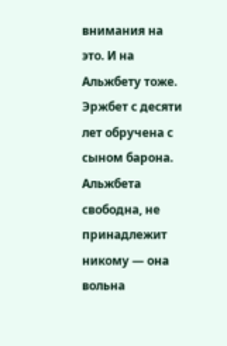внимания на это. И на Альжбету тоже.
Эржбет с десяти лет обручена с сыном барона. Альжбета свободна, не принадлежит никому — она вольна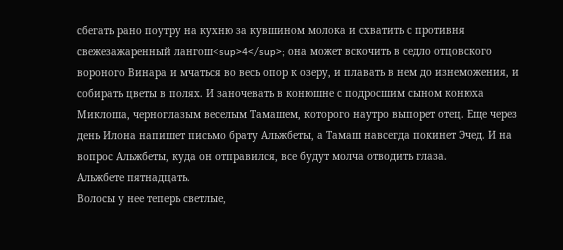сбегать рано поутру на кухню за кувшином молока и схватить с противня свежезажаренный лангош<sup>4</sup>; она может вскочить в седло отцовского вороного Винара и мчаться во весь опор к озеру, и плавать в нем до изнеможения, и собирать цветы в полях. И заночевать в конюшне с подросшим сыном конюха Миклоша, черноглазым веселым Тамашем, которого наутро выпорет отец. Еще через день Илона напишет письмо брату Альжбеты, а Тамаш навсегда покинет Эчед. И на вопрос Альжбеты, куда он отправился, все будут молча отводить глаза.
Альжбете пятнадцать.
Волосы у нее теперь светлые,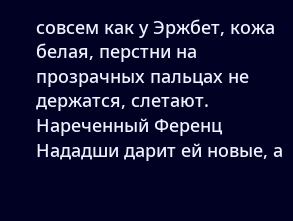совсем как у Эржбет, кожа белая, перстни на прозрачных пальцах не держатся, слетают. Нареченный Ференц Нададши дарит ей новые, а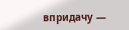впридачу —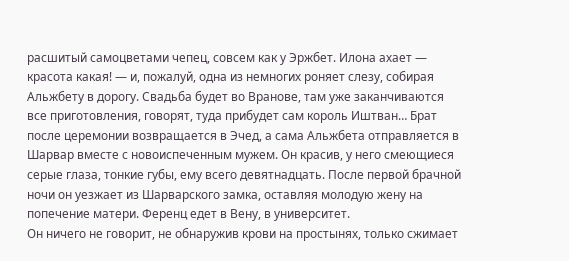расшитый самоцветами чепец, совсем как у Эржбет. Илона ахает — красота какая! — и, пожалуй, одна из немногих роняет слезу, собирая Альжбету в дорогу. Свадьба будет во Вранове, там уже заканчиваются все приготовления, говорят, туда прибудет сам король Иштван… Брат после церемонии возвращается в Эчед, а сама Альжбета отправляется в Шарвар вместе с новоиспеченным мужем. Он красив, у него смеющиеся серые глаза, тонкие губы, ему всего девятнадцать. После первой брачной ночи он уезжает из Шарварского замка, оставляя молодую жену на попечение матери. Ференц едет в Вену, в университет.
Он ничего не говорит, не обнаружив крови на простынях, только сжимает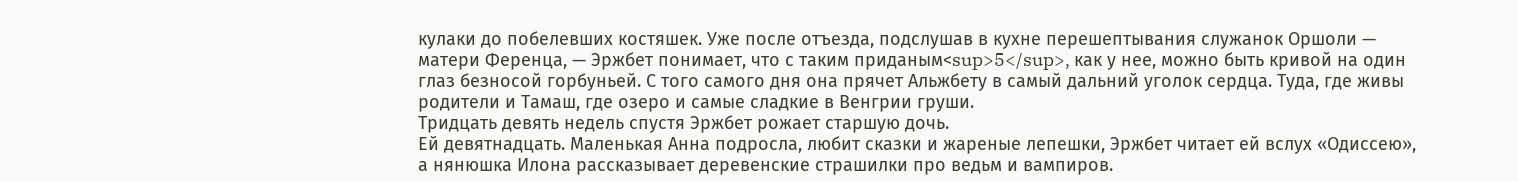кулаки до побелевших костяшек. Уже после отъезда, подслушав в кухне перешептывания служанок Оршоли — матери Ференца, — Эржбет понимает, что с таким приданым<sup>5</sup>, как у нее, можно быть кривой на один глаз безносой горбуньей. С того самого дня она прячет Альжбету в самый дальний уголок сердца. Туда, где живы родители и Тамаш, где озеро и самые сладкие в Венгрии груши.
Тридцать девять недель спустя Эржбет рожает старшую дочь.
Ей девятнадцать. Маленькая Анна подросла, любит сказки и жареные лепешки, Эржбет читает ей вслух «Одиссею», а нянюшка Илона рассказывает деревенские страшилки про ведьм и вампиров.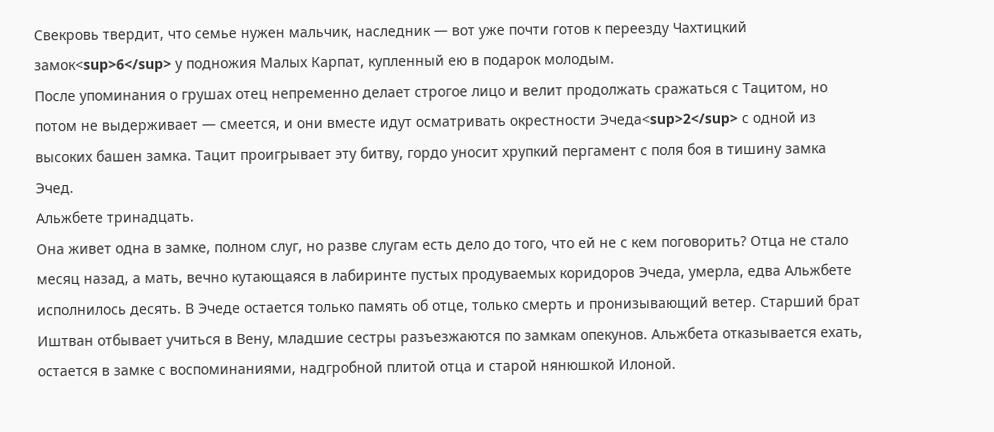Свекровь твердит, что семье нужен мальчик, наследник — вот уже почти готов к переезду Чахтицкий замок<sup>6</sup> у подножия Малых Карпат, купленный ею в подарок молодым.
После упоминания о грушах отец непременно делает строгое лицо и велит продолжать сражаться с Тацитом, но потом не выдерживает — смеется, и они вместе идут осматривать окрестности Эчеда<sup>2</sup> с одной из высоких башен замка. Тацит проигрывает эту битву, гордо уносит хрупкий пергамент с поля боя в тишину замка Эчед.
Альжбете тринадцать.
Она живет одна в замке, полном слуг, но разве слугам есть дело до того, что ей не с кем поговорить? Отца не стало месяц назад, а мать, вечно кутающаяся в лабиринте пустых продуваемых коридоров Эчеда, умерла, едва Альжбете исполнилось десять. В Эчеде остается только память об отце, только смерть и пронизывающий ветер. Старший брат Иштван отбывает учиться в Вену, младшие сестры разъезжаются по замкам опекунов. Альжбета отказывается ехать, остается в замке с воспоминаниями, надгробной плитой отца и старой нянюшкой Илоной.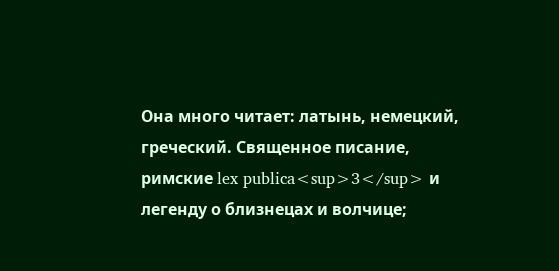Она много читает: латынь, немецкий, греческий. Священное писание, римские lex publica<sup>3</sup> и легенду о близнецах и волчице;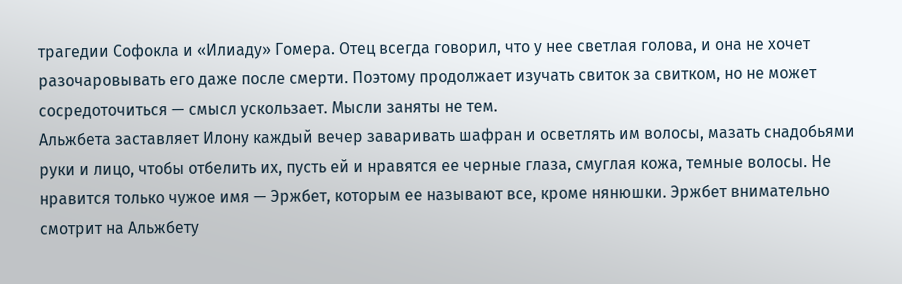трагедии Софокла и «Илиаду» Гомера. Отец всегда говорил, что у нее светлая голова, и она не хочет разочаровывать его даже после смерти. Поэтому продолжает изучать свиток за свитком, но не может сосредоточиться — смысл ускользает. Мысли заняты не тем.
Альжбета заставляет Илону каждый вечер заваривать шафран и осветлять им волосы, мазать снадобьями руки и лицо, чтобы отбелить их, пусть ей и нравятся ее черные глаза, смуглая кожа, темные волосы. Не нравится только чужое имя — Эржбет, которым ее называют все, кроме нянюшки. Эржбет внимательно смотрит на Альжбету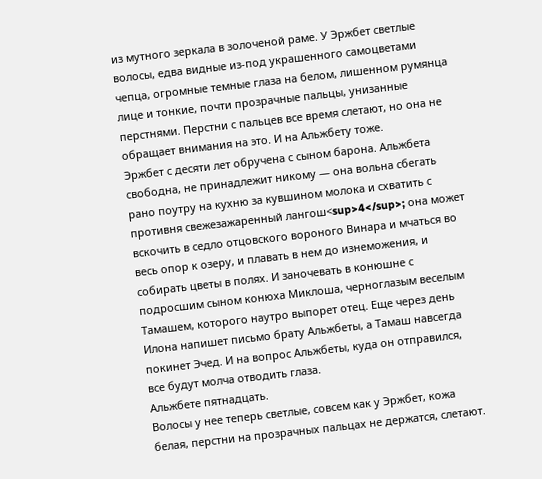из мутного зеркала в золоченой раме. У Эржбет светлые волосы, едва видные из-под украшенного самоцветами чепца, огромные темные глаза на белом, лишенном румянца лице и тонкие, почти прозрачные пальцы, унизанные перстнями. Перстни с пальцев все время слетают, но она не обращает внимания на это. И на Альжбету тоже.
Эржбет с десяти лет обручена с сыном барона. Альжбета свободна, не принадлежит никому — она вольна сбегать рано поутру на кухню за кувшином молока и схватить с противня свежезажаренный лангош<sup>4</sup>; она может вскочить в седло отцовского вороного Винара и мчаться во весь опор к озеру, и плавать в нем до изнеможения, и собирать цветы в полях. И заночевать в конюшне с подросшим сыном конюха Миклоша, черноглазым веселым Тамашем, которого наутро выпорет отец. Еще через день Илона напишет письмо брату Альжбеты, а Тамаш навсегда покинет Эчед. И на вопрос Альжбеты, куда он отправился, все будут молча отводить глаза.
Альжбете пятнадцать.
Волосы у нее теперь светлые, совсем как у Эржбет, кожа белая, перстни на прозрачных пальцах не держатся, слетают.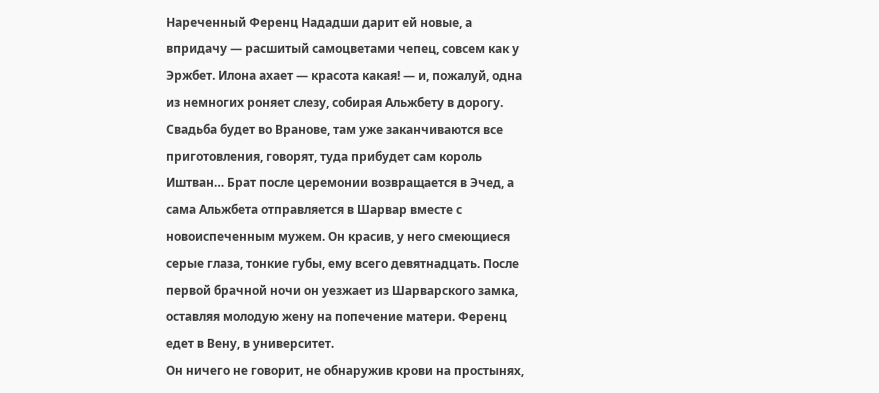Нареченный Ференц Нададши дарит ей новые, а впридачу — расшитый самоцветами чепец, совсем как у Эржбет. Илона ахает — красота какая! — и, пожалуй, одна из немногих роняет слезу, собирая Альжбету в дорогу. Свадьба будет во Вранове, там уже заканчиваются все приготовления, говорят, туда прибудет сам король Иштван… Брат после церемонии возвращается в Эчед, а сама Альжбета отправляется в Шарвар вместе с новоиспеченным мужем. Он красив, у него смеющиеся серые глаза, тонкие губы, ему всего девятнадцать. После первой брачной ночи он уезжает из Шарварского замка, оставляя молодую жену на попечение матери. Ференц едет в Вену, в университет.
Он ничего не говорит, не обнаружив крови на простынях,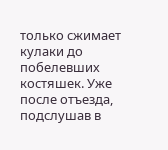только сжимает кулаки до побелевших костяшек. Уже после отъезда, подслушав в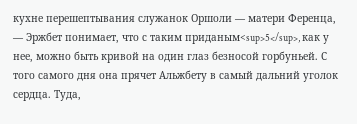кухне перешептывания служанок Оршоли — матери Ференца, — Эржбет понимает, что с таким приданым<sup>5</sup>, как у нее, можно быть кривой на один глаз безносой горбуньей. С того самого дня она прячет Альжбету в самый дальний уголок сердца. Туда,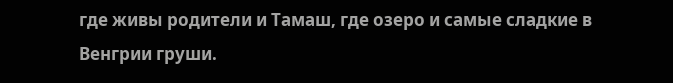где живы родители и Тамаш, где озеро и самые сладкие в Венгрии груши.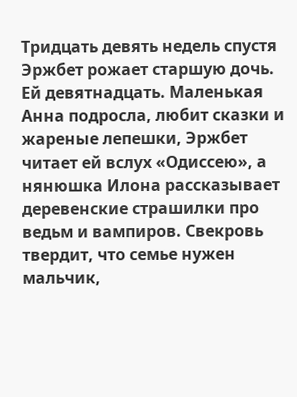Тридцать девять недель спустя Эржбет рожает старшую дочь.
Ей девятнадцать. Маленькая Анна подросла, любит сказки и жареные лепешки, Эржбет читает ей вслух «Одиссею», а нянюшка Илона рассказывает деревенские страшилки про ведьм и вампиров. Свекровь твердит, что семье нужен мальчик,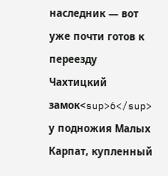наследник — вот уже почти готов к переезду Чахтицкий замок<sup>6</sup> у подножия Малых Карпат, купленный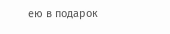ею в подарок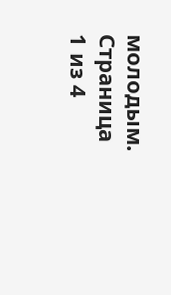молодым.
Страница 1 из 4